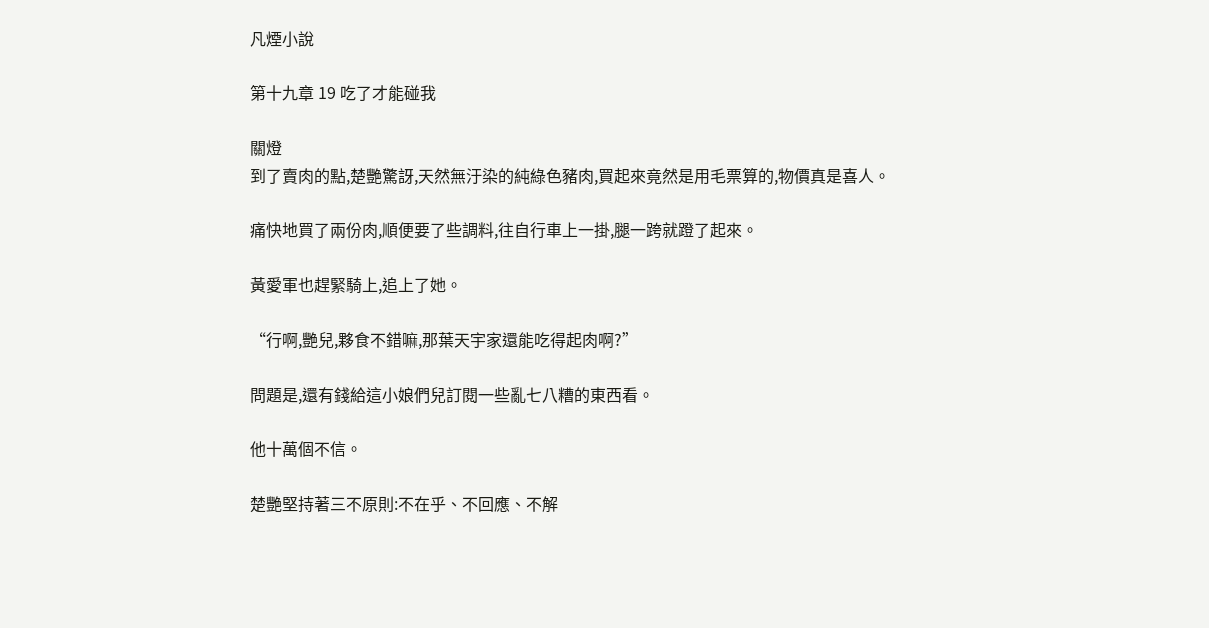凡煙小說

第十九章 19 吃了才能碰我

關燈
到了賣肉的點,楚艷驚訝,天然無汙染的純綠色豬肉,買起來竟然是用毛票算的,物價真是喜人。

痛快地買了兩份肉,順便要了些調料,往自行車上一掛,腿一跨就蹬了起來。

黃愛軍也趕緊騎上,追上了她。

“行啊,艷兒,夥食不錯嘛,那葉天宇家還能吃得起肉啊?”

問題是,還有錢給這小娘們兒訂閱一些亂七八糟的東西看。

他十萬個不信。

楚艷堅持著三不原則:不在乎、不回應、不解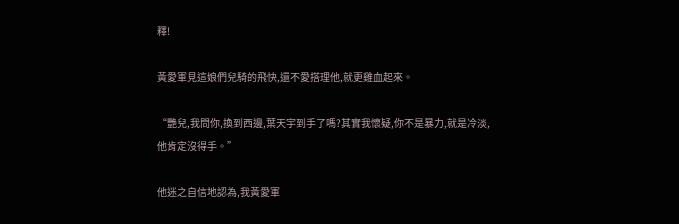釋!

黃愛軍見這娘們兒騎的飛快,還不愛搭理他,就更雞血起來。

“艷兒,我問你,換到西邊,葉天宇到手了嗎?其實我懷疑,你不是暴力,就是冷淡,他肯定沒得手。”

他迷之自信地認為,我黃愛軍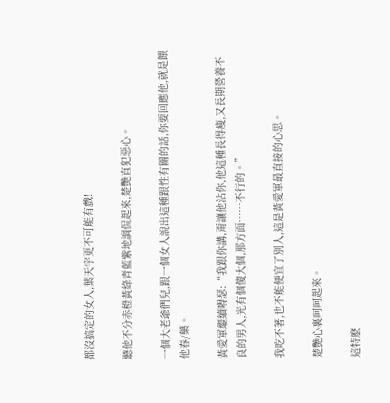都沒搞定的女人,葉天宇更不可能有戲!

聽他不分赤橙黃綠青藍紫地調侃起來,楚艷直犯惡心。

一個大老爺們兒,跟一個女人說出這種跟性有關的話,你要回應他,就是餵他春/藥。

黃愛軍繼續嘚瑟:“我跟你講,甭讓他沾你,他這種長得瘦,又長期營養不良的男人,光有個傻大個,那方面……不行的。”

我吃不著,也不能便宜了別人,這是黃愛軍最直接的心思。

楚艷心裏呵呵起來。

這特麽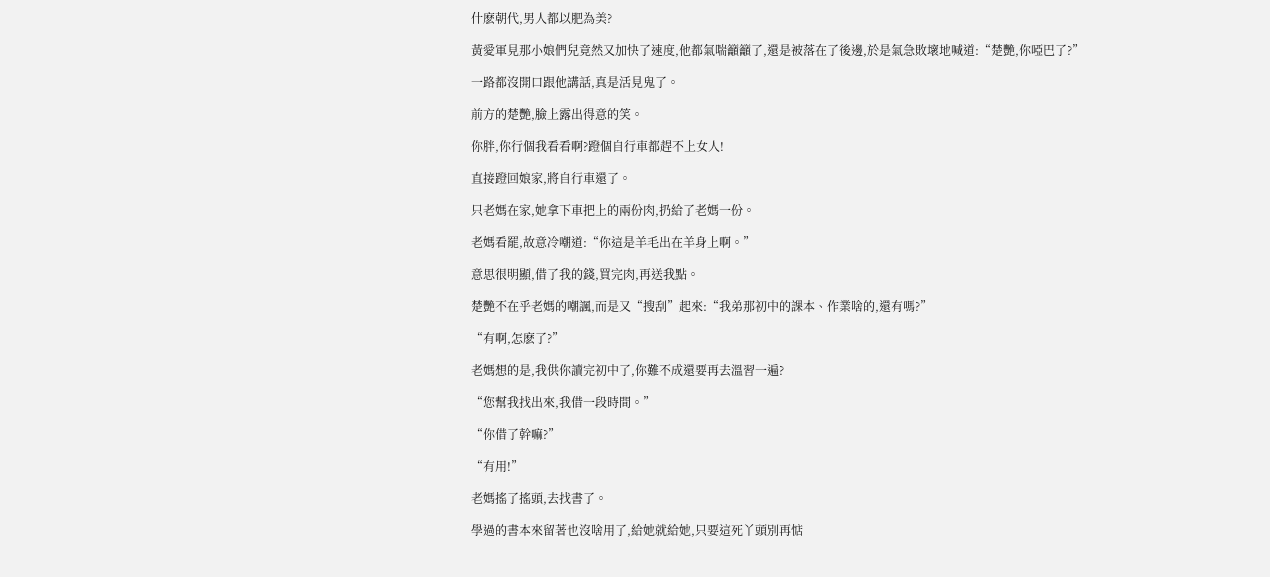什麽朝代,男人都以肥為美?

黃愛軍見那小娘們兒竟然又加快了速度,他都氣喘籲籲了,還是被落在了後邊,於是氣急敗壞地喊道:“楚艷,你啞巴了?”

一路都沒開口跟他講話,真是活見鬼了。

前方的楚艷,臉上露出得意的笑。

你胖,你行個我看看啊?蹬個自行車都趕不上女人!

直接蹬回娘家,將自行車還了。

只老媽在家,她拿下車把上的兩份肉,扔給了老媽一份。

老媽看罷,故意冷嘲道:“你這是羊毛出在羊身上啊。”

意思很明顯,借了我的錢,買完肉,再送我點。

楚艷不在乎老媽的嘲諷,而是又“搜刮”起來:“我弟那初中的課本、作業啥的,還有嗎?”

“有啊,怎麽了?”

老媽想的是,我供你讀完初中了,你難不成還要再去溫習一遍?

“您幫我找出來,我借一段時間。”

“你借了幹嘛?”

“有用!”

老媽搖了搖頭,去找書了。

學過的書本來留著也沒啥用了,給她就給她,只要這死丫頭別再惦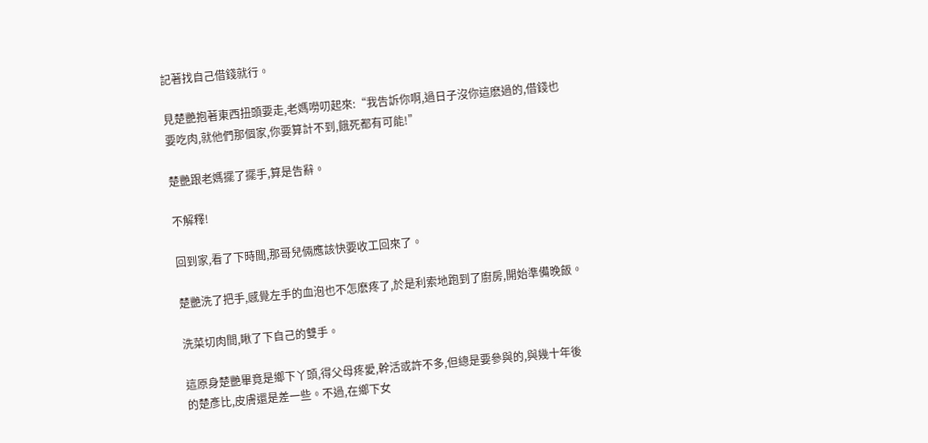記著找自己借錢就行。

見楚艷抱著東西扭頭要走,老媽嘮叨起來:“我告訴你啊,過日子沒你這麽過的,借錢也要吃肉,就他們那個家,你要算計不到,餓死都有可能!”

楚艷跟老媽擺了擺手,算是告辭。

不解釋!

回到家,看了下時間,那哥兒倆應該快要收工回來了。

楚艷洗了把手,感覺左手的血泡也不怎麽疼了,於是利索地跑到了廚房,開始準備晚飯。

洗菜切肉間,瞅了下自己的雙手。

這原身楚艷畢竟是鄉下丫頭,得父母疼愛,幹活或許不多,但總是要參與的,與幾十年後的楚彥比,皮膚還是差一些。不過,在鄉下女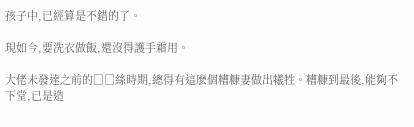孩子中,已經算是不錯的了。

現如今,要洗衣做飯,還沒得護手霜用。

大佬未發達之前的□□絲時期,總得有這麽個糟糠妻做出犧牲。糟糠到最後,能夠不下堂,已是造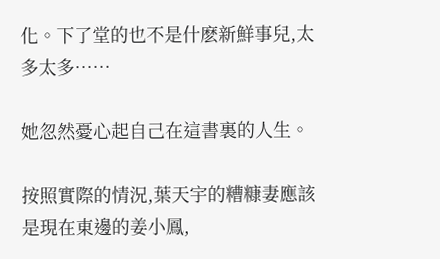化。下了堂的也不是什麽新鮮事兒,太多太多……

她忽然憂心起自己在這書裏的人生。

按照實際的情況,葉天宇的糟糠妻應該是現在東邊的姜小鳳,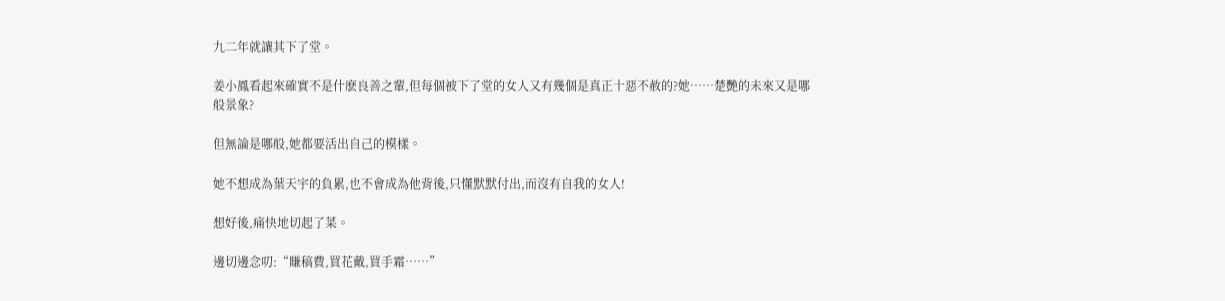九二年就讓其下了堂。

姜小鳳看起來確實不是什麽良善之輩,但每個被下了堂的女人又有幾個是真正十惡不赦的?她……楚艷的未來又是哪般景象?

但無論是哪般,她都要活出自己的模樣。

她不想成為葉天宇的負累,也不會成為他背後,只懂默默付出,而沒有自我的女人!

想好後,痛快地切起了菜。

邊切邊念叨:“賺稿費,買花戴,買手霜……”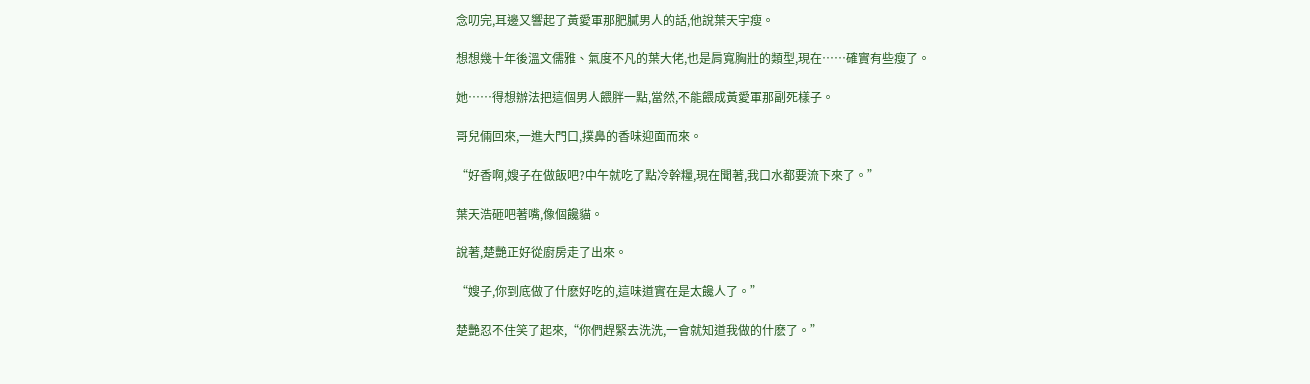念叨完,耳邊又響起了黃愛軍那肥膩男人的話,他說葉天宇瘦。

想想幾十年後溫文儒雅、氣度不凡的葉大佬,也是肩寬胸壯的類型,現在……確實有些瘦了。

她……得想辦法把這個男人餵胖一點,當然,不能餵成黃愛軍那副死樣子。

哥兒倆回來,一進大門口,撲鼻的香味迎面而來。

“好香啊,嫂子在做飯吧?中午就吃了點冷幹糧,現在聞著,我口水都要流下來了。”

葉天浩砸吧著嘴,像個饞貓。

說著,楚艷正好從廚房走了出來。

“嫂子,你到底做了什麽好吃的,這味道實在是太饞人了。”

楚艷忍不住笑了起來,“你們趕緊去洗洗,一會就知道我做的什麽了。”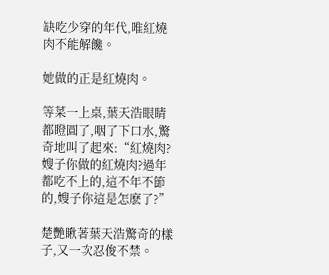缺吃少穿的年代,唯紅燒肉不能解饞。

她做的正是紅燒肉。

等菜一上桌,葉天浩眼睛都瞪圓了,咽了下口水,驚奇地叫了起來:“紅燒肉?嫂子你做的紅燒肉?過年都吃不上的,這不年不節的,嫂子你這是怎麽了?”

楚艷瞅著葉天浩驚奇的樣子,又一次忍俊不禁。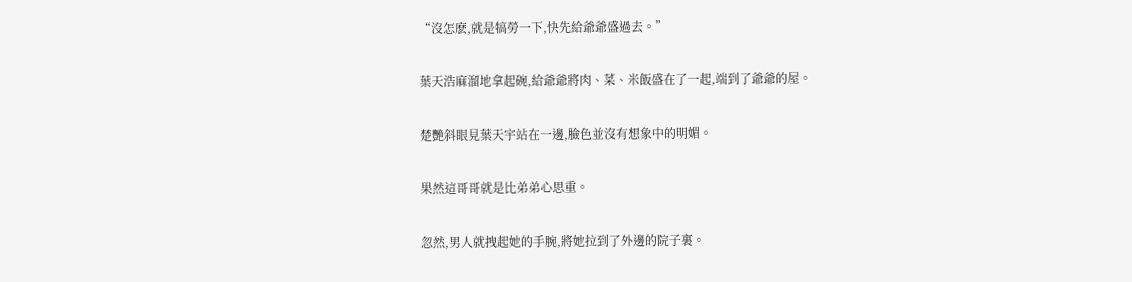“沒怎麽,就是犒勞一下,快先給爺爺盛過去。”

葉天浩麻溜地拿起碗,給爺爺將肉、菜、米飯盛在了一起,端到了爺爺的屋。

楚艷斜眼見葉天宇站在一邊,臉色並沒有想象中的明媚。

果然這哥哥就是比弟弟心思重。

忽然,男人就拽起她的手腕,將她拉到了外邊的院子裏。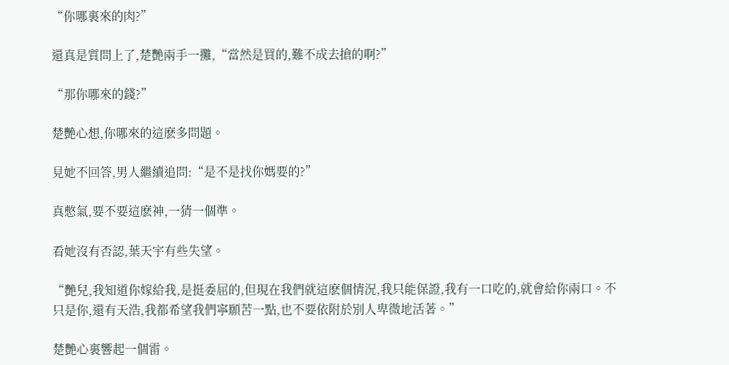“你哪裏來的肉?”

還真是質問上了,楚艷兩手一攤,“當然是買的,難不成去搶的啊?”

“那你哪來的錢?”

楚艷心想,你哪來的這麽多問題。

見她不回答,男人繼續追問:“是不是找你媽要的?”

真憋氣,要不要這麽神,一猜一個準。

看她沒有否認,葉天宇有些失望。

“艷兒,我知道你嫁給我,是挺委屈的,但現在我們就這麽個情況,我只能保證,我有一口吃的,就會給你兩口。不只是你,還有天浩,我都希望我們寧願苦一點,也不要依附於別人卑微地活著。”

楚艷心裏響起一個雷。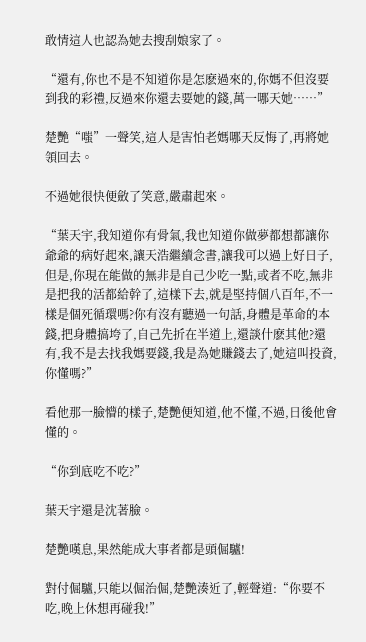敢情這人也認為她去搜刮娘家了。

“還有,你也不是不知道你是怎麽過來的,你媽不但沒要到我的彩禮,反過來你還去要她的錢,萬一哪天她……”

楚艷“嗤”一聲笑,這人是害怕老媽哪天反悔了,再將她領回去。

不過她很快便斂了笑意,嚴肅起來。

“葉天宇,我知道你有骨氣,我也知道你做夢都想都讓你爺爺的病好起來,讓天浩繼續念書,讓我可以過上好日子,但是,你現在能做的無非是自己少吃一點,或者不吃,無非是把我的活都給幹了,這樣下去,就是堅持個八百年,不一樣是個死循環嗎?你有沒有聽過一句話,身體是革命的本錢,把身體搞垮了,自己先折在半道上,還談什麽其他?還有,我不是去找我媽要錢,我是為她賺錢去了,她這叫投資,你懂嗎?”

看他那一臉懵的樣子,楚艷便知道,他不懂,不過,日後他會懂的。

“你到底吃不吃?”

葉天宇還是沈著臉。

楚艷嘆息,果然能成大事者都是頭倔驢!

對付倔驢,只能以倔治倔,楚艷湊近了,輕聲道:“你要不吃,晚上休想再碰我!”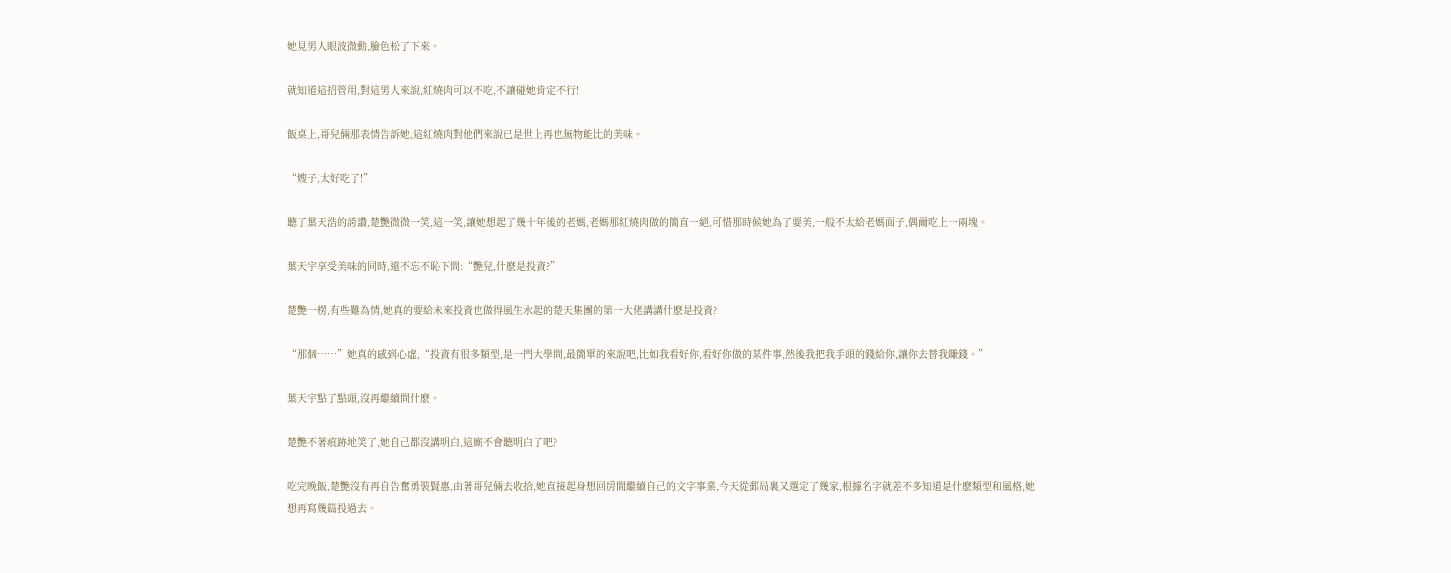她見男人眼波微動,臉色松了下來。

就知道這招管用,對這男人來說,紅燒肉可以不吃,不讓碰她肯定不行!

飯桌上,哥兒倆那表情告訴她,這紅燒肉對他們來說已是世上再也無物能比的美味。

“嫂子,太好吃了!”

聽了葉天浩的誇讚,楚艷微微一笑,這一笑,讓她想起了幾十年後的老媽,老媽那紅燒肉做的簡直一絕,可惜那時候她為了要美,一般不太給老媽面子,偶爾吃上一兩塊。

葉天宇享受美味的同時,還不忘不恥下問:“艷兒,什麽是投資?”

楚艷一楞,有些難為情,她真的要給未來投資也做得風生水起的楚天集團的第一大佬講講什麽是投資?

“那個……”她真的感到心虛,“投資有很多類型,是一門大學問,最簡單的來說吧,比如我看好你,看好你做的某件事,然後我把我手頭的錢給你,讓你去替我賺錢。”

葉天宇點了點頭,沒再繼續問什麽。

楚艷不著痕跡地笑了,她自己都沒講明白,這廝不會聽明白了吧?

吃完晚飯,楚艷沒有再自告奮勇裝賢惠,由著哥兒倆去收拾,她直接起身想回房間繼續自己的文字事業,今天從郵局裏又選定了幾家,根據名字就差不多知道是什麽類型和風格,她想再寫幾篇投過去。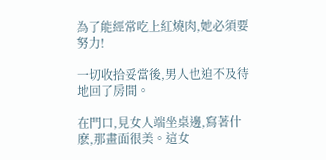為了能經常吃上紅燒肉,她必須要努力!

一切收拾妥當後,男人也迫不及待地回了房間。

在門口,見女人端坐桌邊,寫著什麽,那畫面很美。這女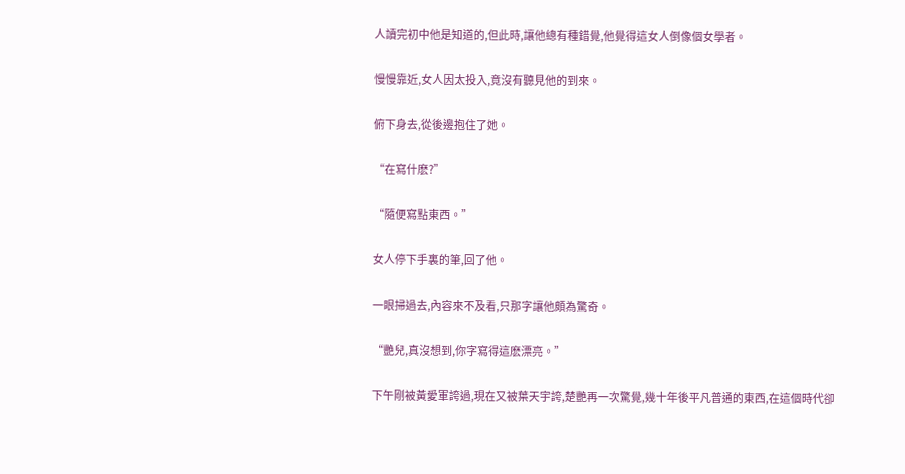人讀完初中他是知道的,但此時,讓他總有種錯覺,他覺得這女人倒像個女學者。

慢慢靠近,女人因太投入,竟沒有聽見他的到來。

俯下身去,從後邊抱住了她。

“在寫什麽?”

“隨便寫點東西。”

女人停下手裏的筆,回了他。

一眼掃過去,內容來不及看,只那字讓他頗為驚奇。

“艷兒,真沒想到,你字寫得這麽漂亮。”

下午剛被黃愛軍誇過,現在又被葉天宇誇,楚艷再一次驚覺,幾十年後平凡普通的東西,在這個時代卻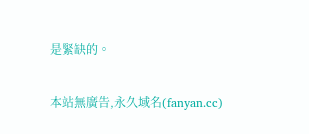是緊缺的。

本站無廣告,永久域名(fanyan.cc)